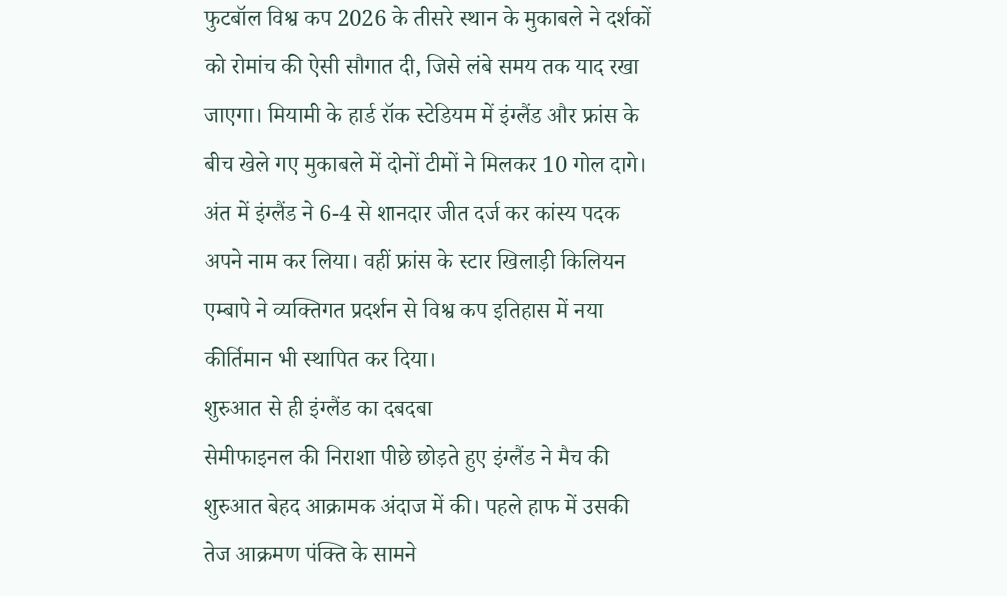फुटबॉल विश्व कप 2026 के तीसरे स्थान के मुकाबले ने दर्शकों को रोमांच की ऐसी सौगात दी, जिसे लंबे समय तक याद रखा जाएगा। मियामी के हार्ड रॉक स्टेडियम में इंग्लैंड और फ्रांस के बीच खेले गए मुकाबले में दोनों टीमों ने मिलकर 10 गोल दागे। अंत में इंग्लैंड ने 6-4 से शानदार जीत दर्ज कर कांस्य पदक अपने नाम कर लिया। वहीं फ्रांस के स्टार खिलाड़ी किलियन एम्बापे ने व्यक्तिगत प्रदर्शन से विश्व कप इतिहास में नया कीर्तिमान भी स्थापित कर दिया।
शुरुआत से ही इंग्लैंड का दबदबा
सेमीफाइनल की निराशा पीछे छोड़ते हुए इंग्लैंड ने मैच की शुरुआत बेहद आक्रामक अंदाज में की। पहले हाफ में उसकी तेज आक्रमण पंक्ति के सामने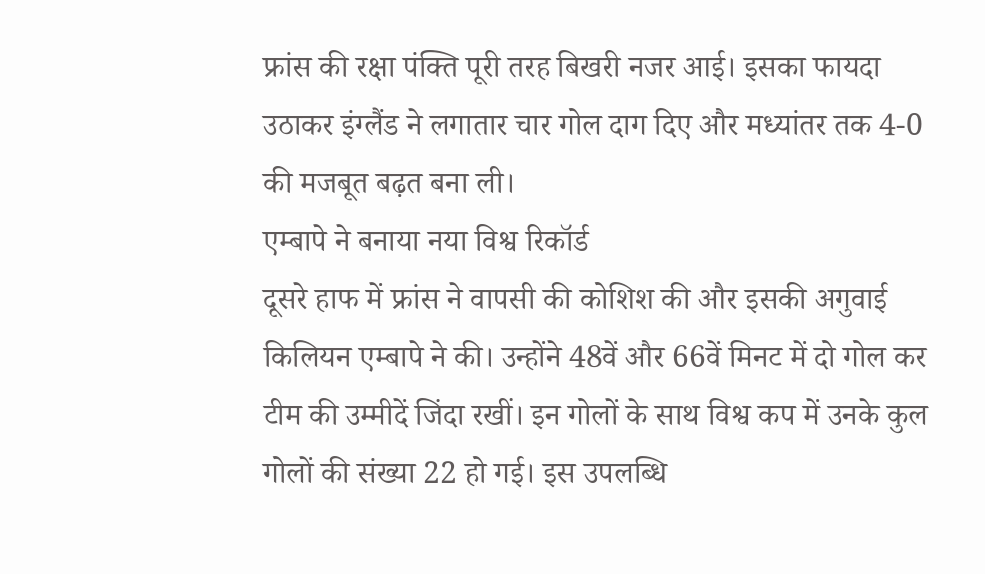फ्रांस की रक्षा पंक्ति पूरी तरह बिखरी नजर आई। इसका फायदा उठाकर इंग्लैंड ने लगातार चार गोल दाग दिए और मध्यांतर तक 4-0 की मजबूत बढ़त बना ली।
एम्बापे ने बनाया नया विश्व रिकॉर्ड
दूसरे हाफ में फ्रांस ने वापसी की कोशिश की और इसकी अगुवाई किलियन एम्बापे ने की। उन्होंने 48वें और 66वें मिनट में दो गोल कर टीम की उम्मीदें जिंदा रखीं। इन गोलों के साथ विश्व कप में उनके कुल गोलों की संख्या 22 हो गई। इस उपलब्धि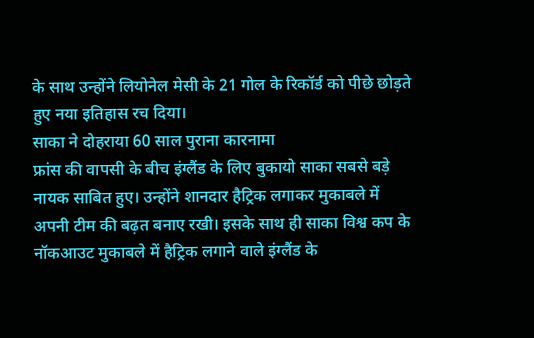के साथ उन्होंने लियोनेल मेसी के 21 गोल के रिकॉर्ड को पीछे छोड़ते हुए नया इतिहास रच दिया।
साका ने दोहराया 60 साल पुराना कारनामा
फ्रांस की वापसी के बीच इंग्लैंड के लिए बुकायो साका सबसे बड़े नायक साबित हुए। उन्होंने शानदार हैट्रिक लगाकर मुकाबले में अपनी टीम की बढ़त बनाए रखी। इसके साथ ही साका विश्व कप के नॉकआउट मुकाबले में हैट्रिक लगाने वाले इंग्लैंड के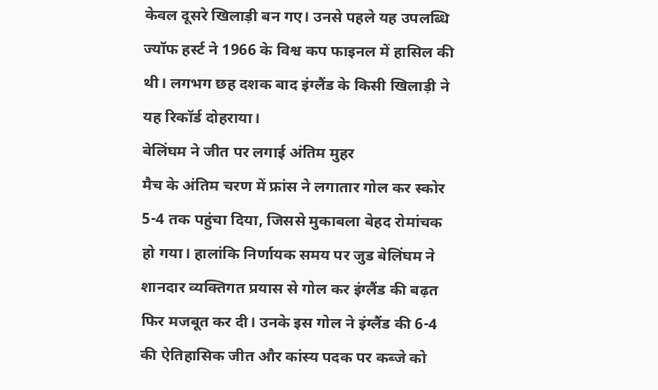केवल दूसरे खिलाड़ी बन गए। उनसे पहले यह उपलब्धि ज्यॉफ हर्स्ट ने 1966 के विश्व कप फाइनल में हासिल की थी। लगभग छह दशक बाद इंग्लैंड के किसी खिलाड़ी ने यह रिकॉर्ड दोहराया।
बेलिंघम ने जीत पर लगाई अंतिम मुहर
मैच के अंतिम चरण में फ्रांस ने लगातार गोल कर स्कोर 5-4 तक पहुंचा दिया, जिससे मुकाबला बेहद रोमांचक हो गया। हालांकि निर्णायक समय पर जुड बेलिंघम ने शानदार व्यक्तिगत प्रयास से गोल कर इंग्लैंड की बढ़त फिर मजबूत कर दी। उनके इस गोल ने इंग्लैंड की 6-4 की ऐतिहासिक जीत और कांस्य पदक पर कब्जे को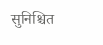सुनिश्चित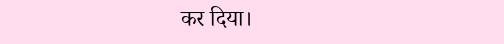कर दिया।